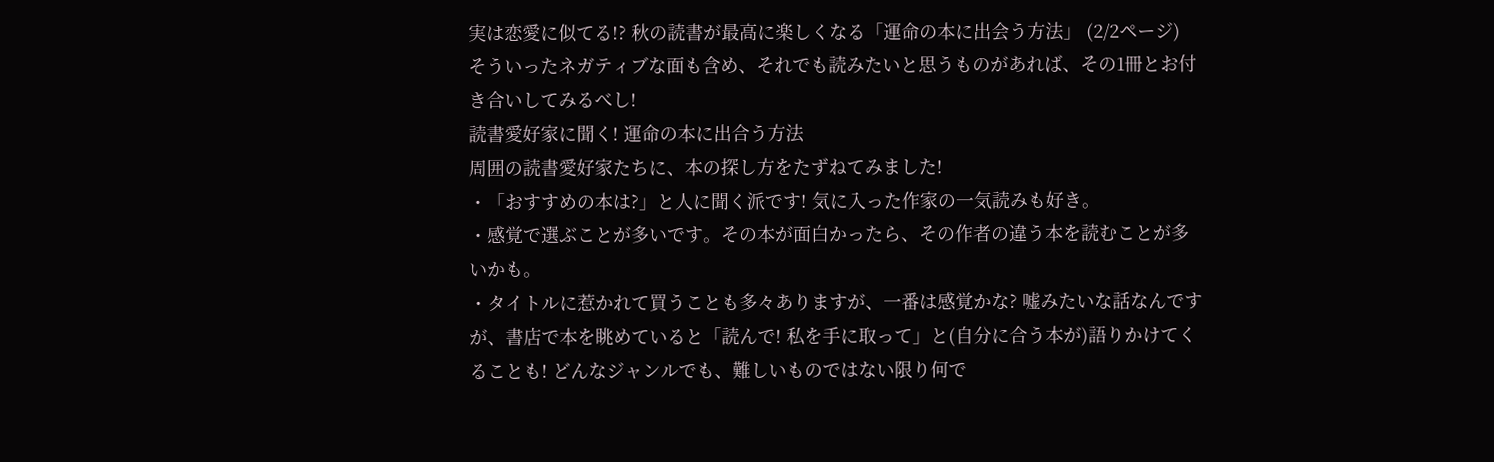実は恋愛に似てる!? 秋の読書が最高に楽しくなる「運命の本に出会う方法」 (2/2ページ)
そういったネガティブな面も含め、それでも読みたいと思うものがあれば、その1冊とお付き合いしてみるべし!
読書愛好家に聞く! 運命の本に出合う方法
周囲の読書愛好家たちに、本の探し方をたずねてみました!
・「おすすめの本は?」と人に聞く派です! 気に入った作家の一気読みも好き。
・感覚で選ぶことが多いです。その本が面白かったら、その作者の違う本を読むことが多いかも。
・タイトルに惹かれて買うことも多々ありますが、一番は感覚かな? 嘘みたいな話なんですが、書店で本を眺めていると「読んで! 私を手に取って」と(自分に合う本が)語りかけてくることも! どんなジャンルでも、難しいものではない限り何で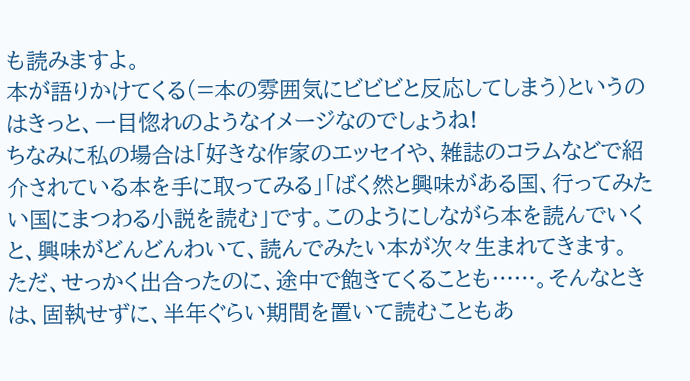も読みますよ。
本が語りかけてくる(=本の雰囲気にビビビと反応してしまう)というのはきっと、一目惚れのようなイメージなのでしょうね!
ちなみに私の場合は「好きな作家のエッセイや、雑誌のコラムなどで紹介されている本を手に取ってみる」「ばく然と興味がある国、行ってみたい国にまつわる小説を読む」です。このようにしながら本を読んでいくと、興味がどんどんわいて、読んでみたい本が次々生まれてきます。
ただ、せっかく出合ったのに、途中で飽きてくることも……。そんなときは、固執せずに、半年ぐらい期間を置いて読むこともあ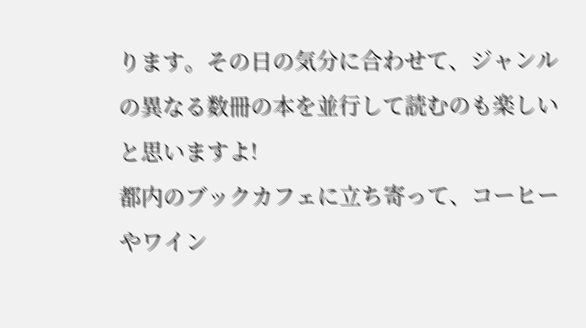ります。その日の気分に合わせて、ジャンルの異なる数冊の本を並行して読むのも楽しいと思いますよ!
都内のブックカフェに立ち寄って、コーヒーやワイン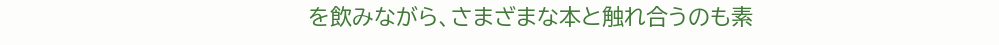を飲みながら、さまざまな本と触れ合うのも素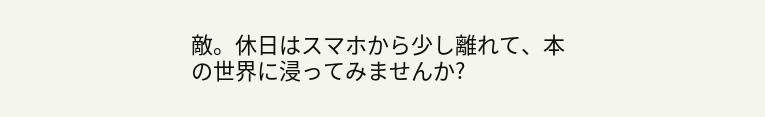敵。休日はスマホから少し離れて、本の世界に浸ってみませんか?